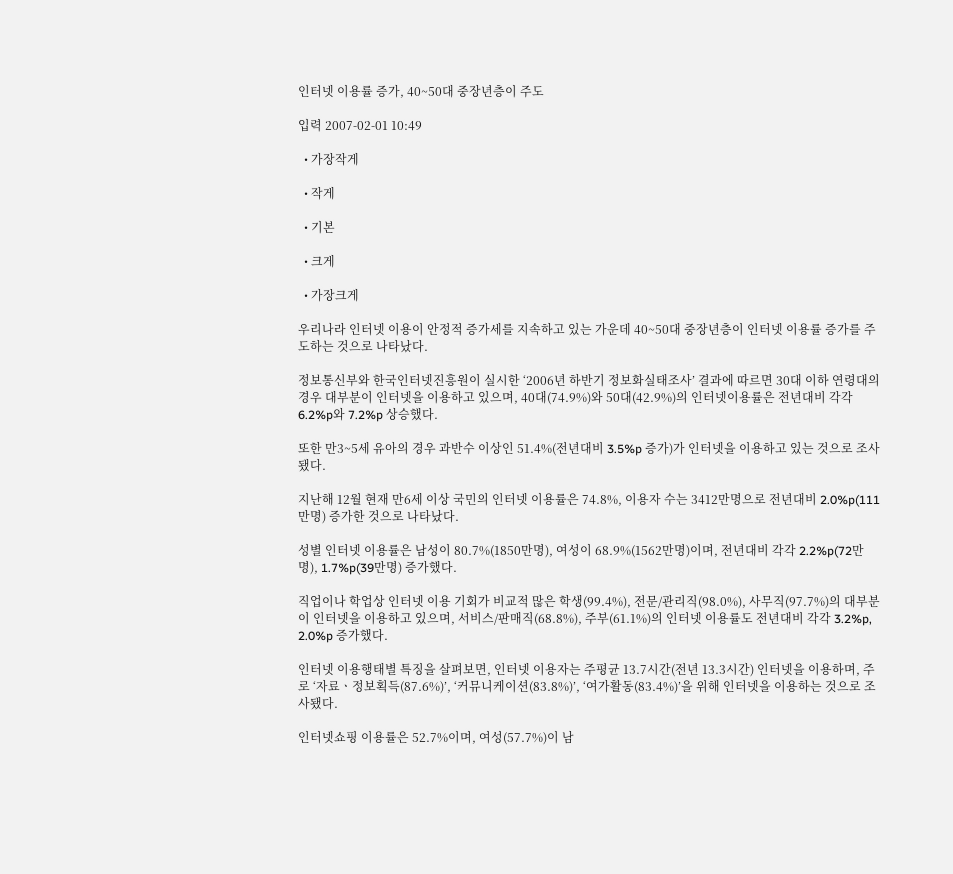인터넷 이용률 증가, 40~50대 중장년층이 주도

입력 2007-02-01 10:49

  • 가장작게

  • 작게

  • 기본

  • 크게

  • 가장크게

우리나라 인터넷 이용이 안정적 증가세를 지속하고 있는 가운데 40~50대 중장년층이 인터넷 이용률 증가를 주도하는 것으로 나타났다.

정보통신부와 한국인터넷진흥원이 실시한 ‘2006년 하반기 정보화실태조사’ 결과에 따르면 30대 이하 연령대의 경우 대부분이 인터넷을 이용하고 있으며, 40대(74.9%)와 50대(42.9%)의 인터넷이용률은 전년대비 각각 6.2%p와 7.2%p 상승했다.

또한 만3~5세 유아의 경우 과반수 이상인 51.4%(전년대비 3.5%p 증가)가 인터넷을 이용하고 있는 것으로 조사됐다.

지난해 12월 현재 만6세 이상 국민의 인터넷 이용률은 74.8%, 이용자 수는 3412만명으로 전년대비 2.0%p(111만명) 증가한 것으로 나타났다.

성별 인터넷 이용률은 남성이 80.7%(1850만명), 여성이 68.9%(1562만명)이며, 전년대비 각각 2.2%p(72만명), 1.7%p(39만명) 증가했다.

직업이나 학업상 인터넷 이용 기회가 비교적 많은 학생(99.4%), 전문/관리직(98.0%), 사무직(97.7%)의 대부분이 인터넷을 이용하고 있으며, 서비스/판매직(68.8%), 주부(61.1%)의 인터넷 이용률도 전년대비 각각 3.2%p, 2.0%p 증가했다.

인터넷 이용행태별 특징을 살펴보면, 인터넷 이용자는 주평균 13.7시간(전년 13.3시간) 인터넷을 이용하며, 주로 ‘자료ㆍ정보획득(87.6%)’, ‘커뮤니케이션(83.8%)’, ‘여가활동(83.4%)’을 위해 인터넷을 이용하는 것으로 조사됐다.

인터넷쇼핑 이용률은 52.7%이며, 여성(57.7%)이 남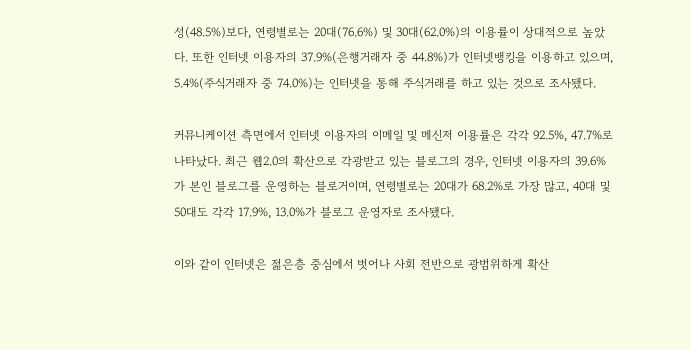성(48.5%)보다, 연령별로는 20대(76.6%) 및 30대(62.0%)의 이용률이 상대적으로 높았다. 또한 인터넷 이용자의 37.9%(은행거래자 중 44.8%)가 인터넷뱅킹을 이용하고 있으며, 5.4%(주식거래자 중 74.0%)는 인터넷을 통해 주식거래를 하고 있는 것으로 조사됐다.

커뮤니케이션 측면에서 인터넷 이용자의 이메일 및 메신저 이용률은 각각 92.5%, 47.7%로 나타났다. 최근 웹2.0의 확산으로 각광받고 있는 블로그의 경우, 인터넷 이용자의 39.6%가 본인 블로그를 운영하는 블로거이며, 연령별로는 20대가 68.2%로 가장 많고, 40대 및 50대도 각각 17.9%, 13.0%가 블로그 운영자로 조사됐다.

이와 같이 인터넷은 젊은층 중심에서 벗어나 사회 전반으로 광범위하게 확산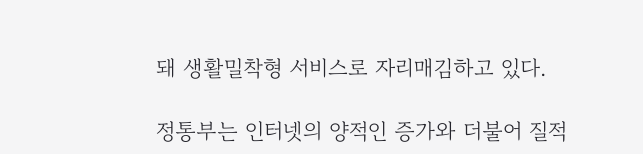돼 생활밀착형 서비스로 자리매김하고 있다.

정통부는 인터넷의 양적인 증가와 더불어 질적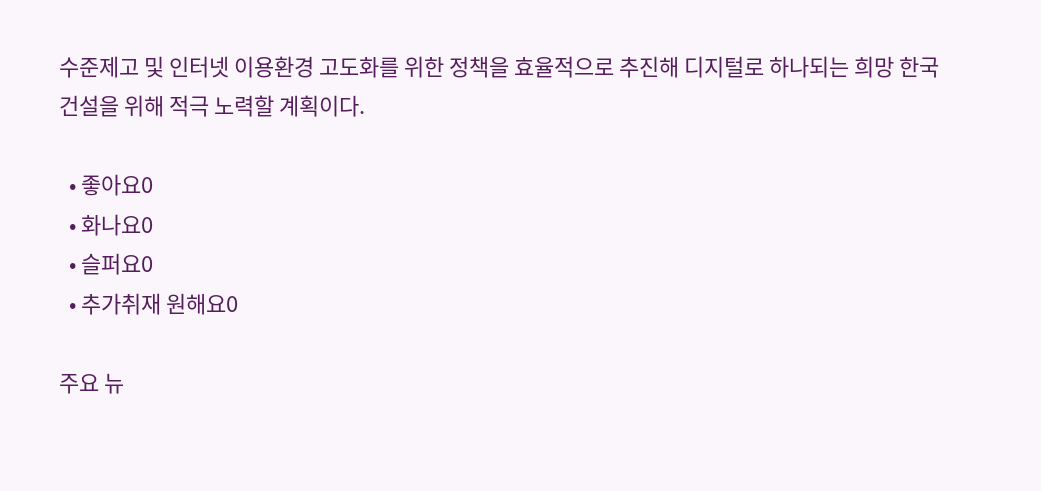수준제고 및 인터넷 이용환경 고도화를 위한 정책을 효율적으로 추진해 디지털로 하나되는 희망 한국 건설을 위해 적극 노력할 계획이다.

  • 좋아요0
  • 화나요0
  • 슬퍼요0
  • 추가취재 원해요0

주요 뉴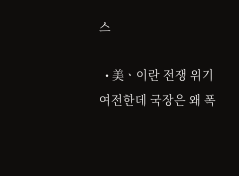스

  • 美ㆍ이란 전쟁 위기 여전한데 국장은 왜 폭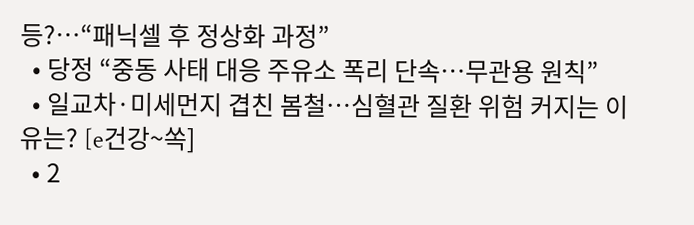등?⋯“패닉셀 후 정상화 과정”
  • 당정 “중동 사태 대응 주유소 폭리 단속…무관용 원칙”
  • 일교차·미세먼지 겹친 봄철…심혈관 질환 위험 커지는 이유는? [e건강~쏙]
  • 2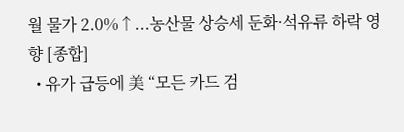월 물가 2.0%↑...농산물 상승세 둔화·석유류 하락 영향 [종합]
  • 유가 급등에 美 “모든 카드 검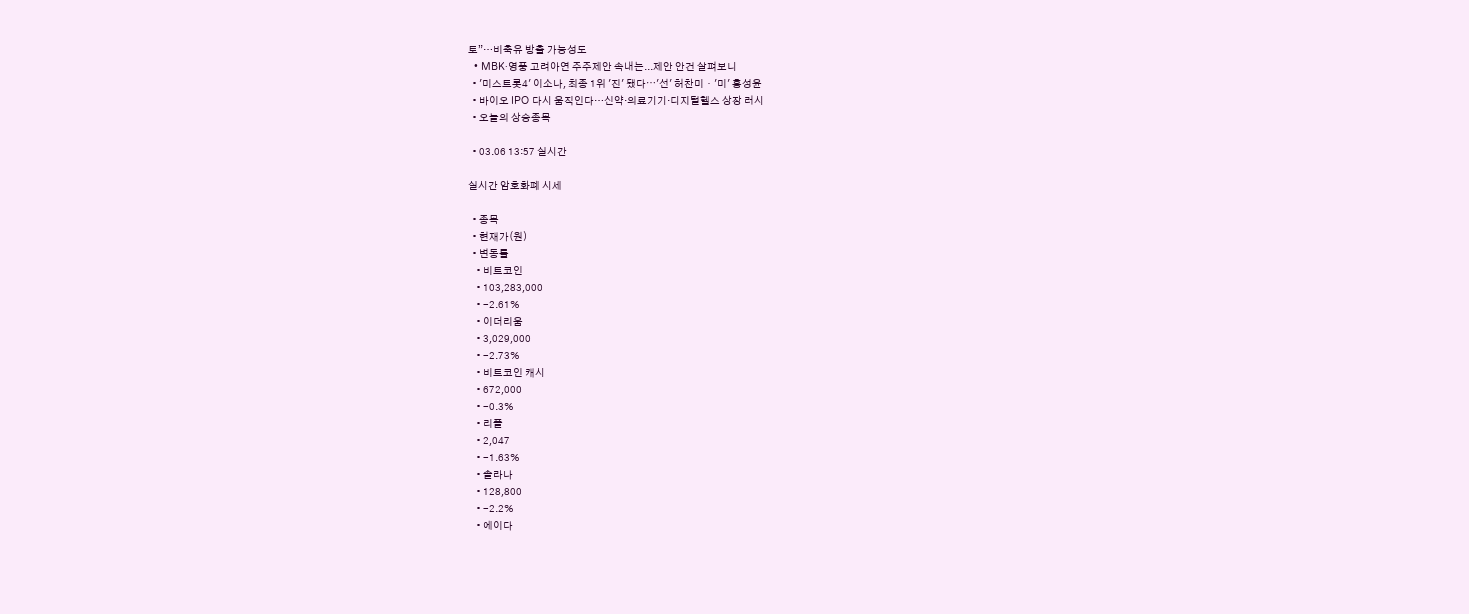토”…비축유 방출 가능성도
  • MBK·영풍 고려아연 주주제안 속내는...제안 안건 살펴보니
  • '미스트롯4' 이소나, 최종 1위 '진' 됐다⋯'선' 허찬미ㆍ'미' 홍성윤
  • 바이오 IPO 다시 움직인다…신약·의료기기·디지털헬스 상장 러시
  • 오늘의 상승종목

  • 03.06 13:57 실시간

실시간 암호화폐 시세

  • 종목
  • 현재가(원)
  • 변동률
    • 비트코인
    • 103,283,000
    • -2.61%
    • 이더리움
    • 3,029,000
    • -2.73%
    • 비트코인 캐시
    • 672,000
    • -0.3%
    • 리플
    • 2,047
    • -1.63%
    • 솔라나
    • 128,800
    • -2.2%
    • 에이다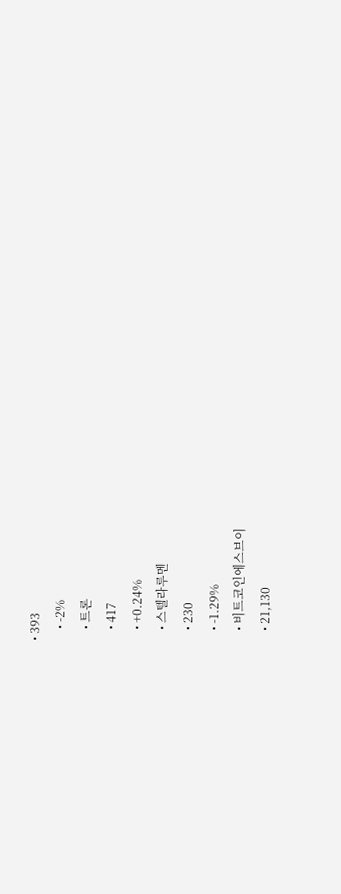• 393
    • -2%
    • 트론
    • 417
    • +0.24%
    • 스텔라루멘
    • 230
    • -1.29%
    • 비트코인에스브이
    • 21,130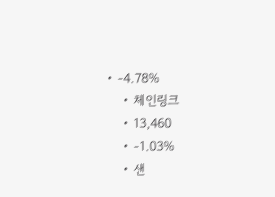• -4.78%
    • 체인링크
    • 13,460
    • -1.03%
    • 샌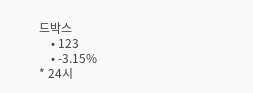드박스
    • 123
    • -3.15%
* 24시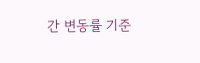간 변동률 기준